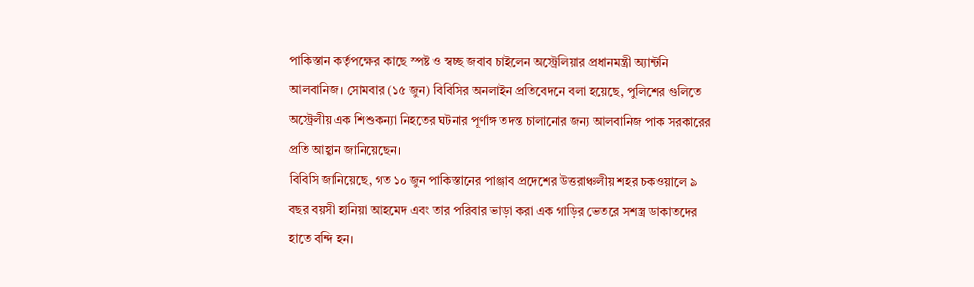পাকিস্তান কর্তৃপক্ষের কাছে স্পষ্ট ও স্বচ্ছ জবাব চাইলেন অস্ট্রেলিয়ার প্রধানমন্ত্রী অ্যান্টনি আলবানিজ। সোমবার (১৫ জুন) বিবিসির অনলাইন প্রতিবেদনে বলা হয়েছে, পুলিশের গুলিতে অস্ট্রেলীয় এক শিশুকন্যা নিহতের ঘটনার পূর্ণাঙ্গ তদন্ত চালানোর জন্য আলবানিজ পাক সরকারের প্রতি আহ্বান জানিয়েছেন।
বিবিসি জানিয়েছে, গত ১০ জুন পাকিস্তানের পাঞ্জাব প্রদেশের উত্তরাঞ্চলীয় শহর চকওয়ালে ৯ বছর বয়সী হানিয়া আহমেদ এবং তার পরিবার ভাড়া করা এক গাড়ির ভেতরে সশস্ত্র ডাকাতদের হাতে বন্দি হন।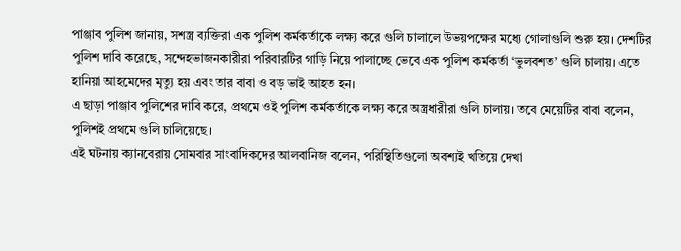পাঞ্জাব পুলিশ জানায়, সশস্ত্র ব্যক্তিরা এক পুলিশ কর্মকর্তাকে লক্ষ্য করে গুলি চালালে উভয়পক্ষের মধ্যে গোলাগুলি শুরু হয়। দেশটির পুলিশ দাবি করেছে, সন্দেহভাজনকারীরা পরিবারটির গাড়ি নিয়ে পালাচ্ছে ভেবে এক পুলিশ কর্মকর্তা ‘ভুলবশত’ গুলি চালায়। এতে হানিয়া আহমেদের মৃত্যু হয় এবং তার বাবা ও বড় ভাই আহত হন।
এ ছাড়া পাঞ্জাব পুলিশের দাবি করে, প্রথমে ওই পুলিশ কর্মকর্তাকে লক্ষ্য করে অস্ত্রধারীরা গুলি চালায়। তবে মেয়েটির বাবা বলেন, পুলিশই প্রথমে গুলি চালিয়েছে।
এই ঘটনায় ক্যানবেরায় সোমবার সাংবাদিকদের আলবানিজ বলেন, পরিস্থিতিগুলো অবশ্যই খতিয়ে দেখা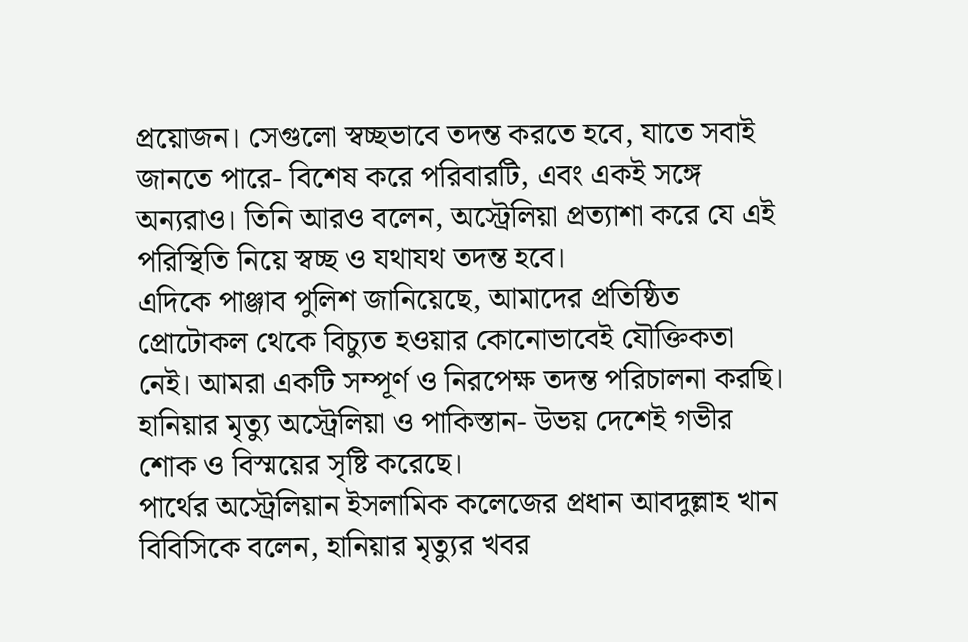প্রয়োজন। সেগুলো স্বচ্ছভাবে তদন্ত করতে হবে, যাতে সবাই জানতে পারে- বিশেষ করে পরিবারটি, এবং একই সঙ্গে অন্যরাও। তিনি আরও বলেন, অস্ট্রেলিয়া প্রত্যাশা করে যে এই পরিস্থিতি নিয়ে স্বচ্ছ ও যথাযথ তদন্ত হবে।
এদিকে পাঞ্জাব পুলিশ জানিয়েছে, আমাদের প্রতিষ্ঠিত প্রোটোকল থেকে বিচ্যুত হওয়ার কোনোভাবেই যৌক্তিকতা নেই। আমরা একটি সম্পূর্ণ ও নিরপেক্ষ তদন্ত পরিচালনা করছি।
হানিয়ার মৃত্যু অস্ট্রেলিয়া ও পাকিস্তান- উভয় দেশেই গভীর শোক ও বিস্ময়ের সৃষ্টি করেছে।
পার্থের অস্ট্রেলিয়ান ইসলামিক কলেজের প্রধান আবদুল্লাহ খান বিবিসিকে বলেন, হানিয়ার মৃত্যুর খবর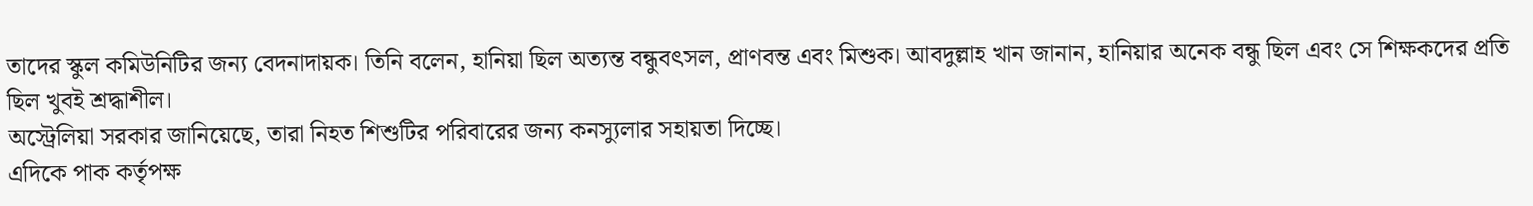তাদের স্কুল কমিউনিটির জন্য বেদনাদায়ক। তিনি বলেন, হানিয়া ছিল অত্যন্ত বন্ধুবৎসল, প্রাণবন্ত এবং মিশুক। আবদুল্লাহ খান জানান, হানিয়ার অনেক বন্ধু ছিল এবং সে শিক্ষকদের প্রতি ছিল খুবই শ্রদ্ধাশীল।
অস্ট্রেলিয়া সরকার জানিয়েছে, তারা নিহত শিশুটির পরিবারের জন্য কনস্যুলার সহায়তা দিচ্ছে।
এদিকে পাক কর্তৃপক্ষ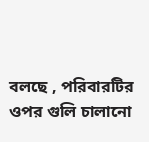বলছে , পরিবারটির ওপর গুলি চালানো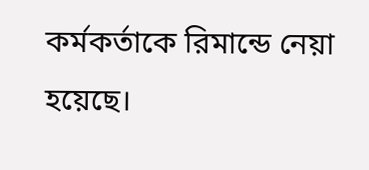কর্মকর্তাকে রিমান্ডে নেয়া হয়েছে।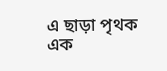এ ছাড়া পৃথক এক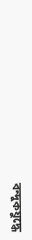বন্দুকযুদ্ধে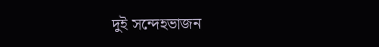দুই সন্দেহভাজন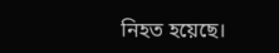নিহত হয়েছে।